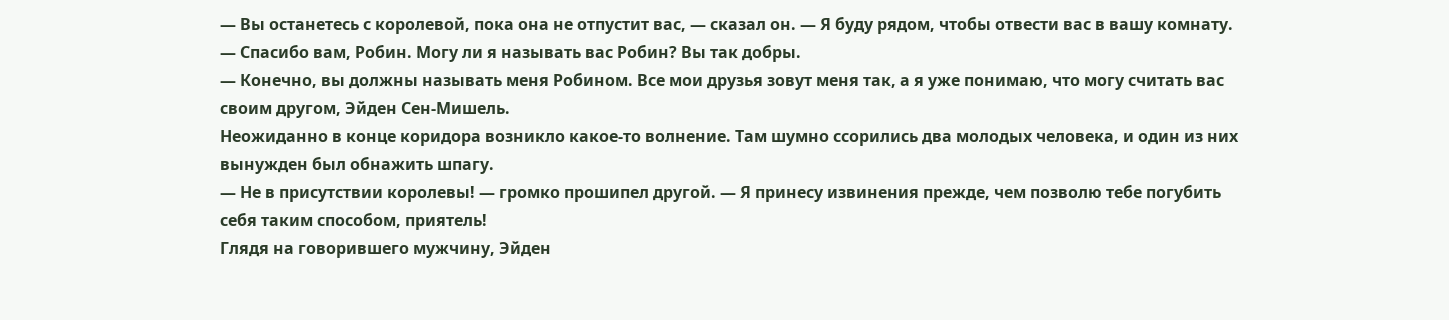— Вы останетесь с королевой, пока она не отпустит вас, — сказал он. — Я буду рядом, чтобы отвести вас в вашу комнату.
— Спасибо вам, Робин. Могу ли я называть вас Робин? Вы так добры.
— Конечно, вы должны называть меня Робином. Все мои друзья зовут меня так, а я уже понимаю, что могу считать вас своим другом, Эйден Сен-Мишель.
Неожиданно в конце коридора возникло какое-то волнение. Там шумно ссорились два молодых человека, и один из них вынужден был обнажить шпагу.
— Не в присутствии королевы! — громко прошипел другой. — Я принесу извинения прежде, чем позволю тебе погубить себя таким способом, приятель!
Глядя на говорившего мужчину, Эйден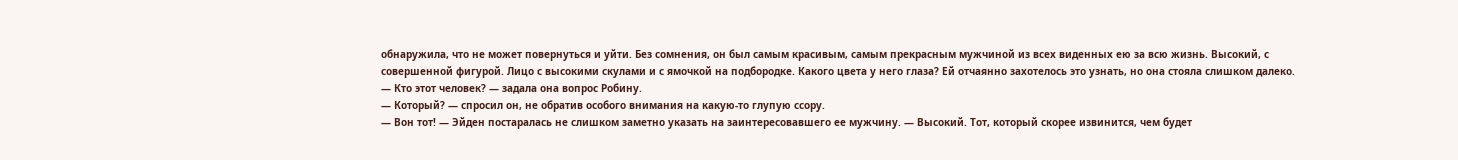обнаружила, что не может повернуться и уйти. Без сомнения, он был самым красивым, самым прекрасным мужчиной из всех виденных ею за всю жизнь. Высокий, с совершенной фигурой. Лицо с высокими скулами и с ямочкой на подбородке. Какого цвета у него глаза? Ей отчаянно захотелось это узнать, но она стояла слишком далеко.
— Кто этот человек? — задала она вопрос Робину.
— Который? — спросил он, не обратив особого внимания на какую-то глупую ссору.
— Вон тот! — Эйден постаралась не слишком заметно указать на заинтересовавшего ее мужчину. — Высокий. Тот, который скорее извинится, чем будет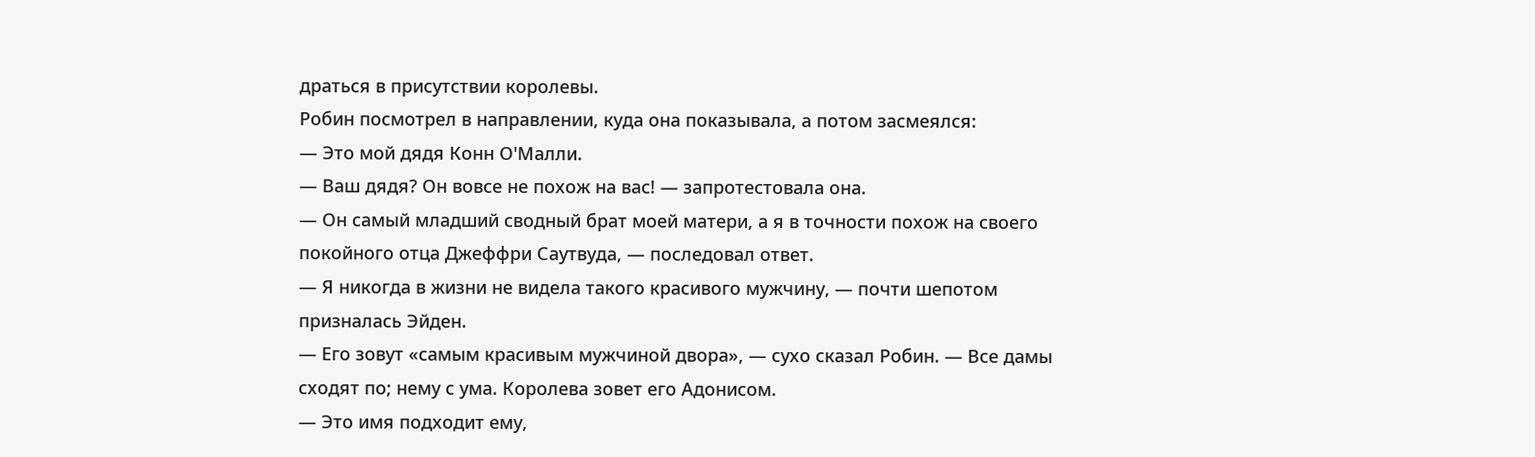драться в присутствии королевы.
Робин посмотрел в направлении, куда она показывала, а потом засмеялся:
— Это мой дядя Конн О'Малли.
— Ваш дядя? Он вовсе не похож на вас! — запротестовала она.
— Он самый младший сводный брат моей матери, а я в точности похож на своего покойного отца Джеффри Саутвуда, — последовал ответ.
— Я никогда в жизни не видела такого красивого мужчину, — почти шепотом призналась Эйден.
— Его зовут «самым красивым мужчиной двора», — сухо сказал Робин. — Все дамы сходят по; нему с ума. Королева зовет его Адонисом.
— Это имя подходит ему,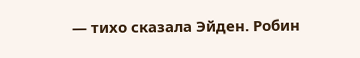— тихо сказала Эйден. Робин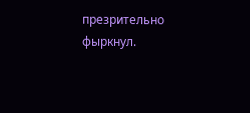презрительно фыркнул.